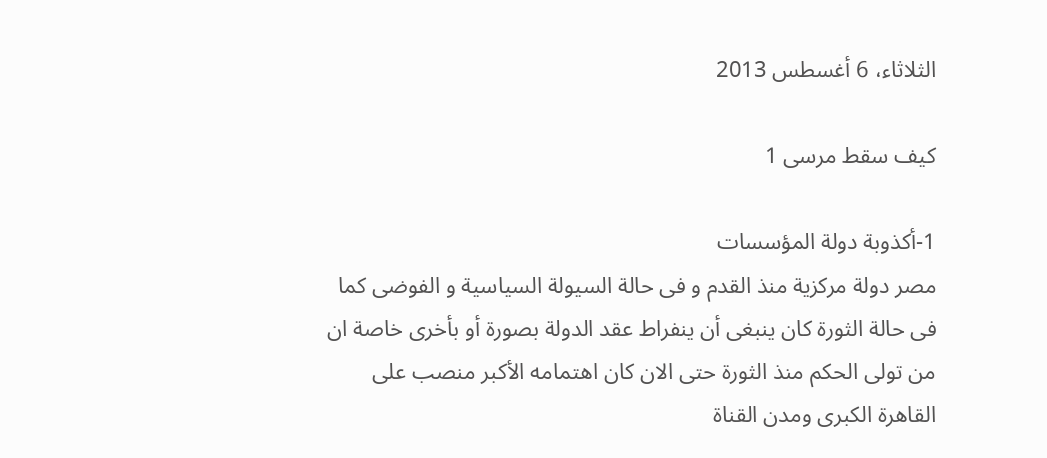الثلاثاء، 6 أغسطس 2013

كيف سقط مرسى 1

1-أكذوبة دولة المؤسسات
مصر دولة مركزية منذ القدم و فى حالة السيولة السياسية و الفوضى كما فى حالة الثورة كان ينبغى أن ينفراط عقد الدولة بصورة أو بأخرى خاصة ان من تولى الحكم منذ الثورة حتى الان كان اهتمامه الأكبر منصب على القاهرة الكبرى ومدن القناة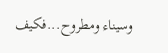وسيناء ومطروح...فكيف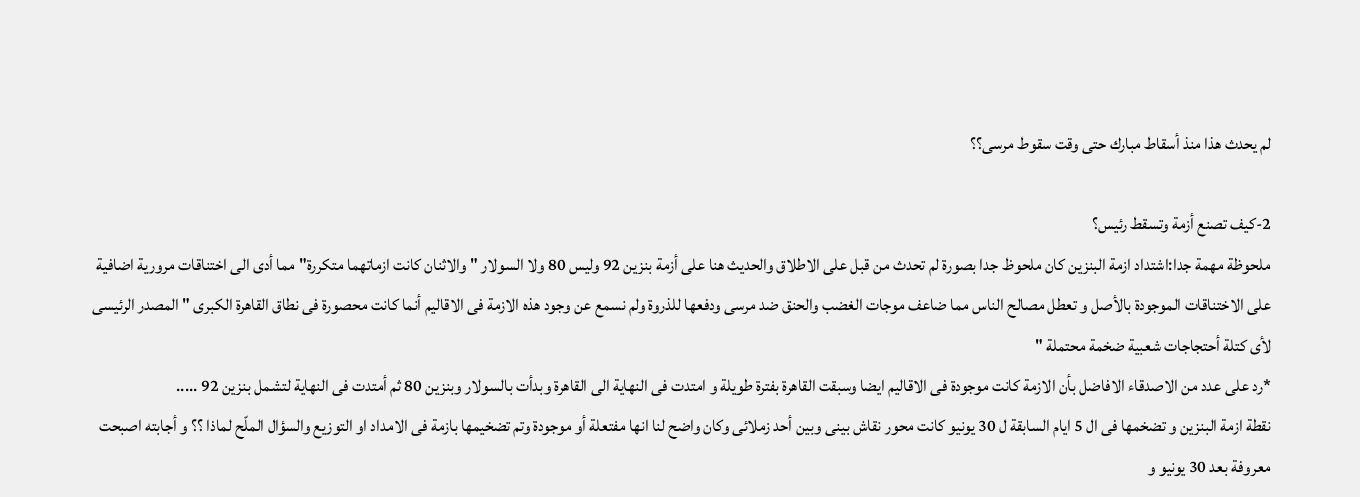لم يحدث هذا منذ أسقاط مبارك حتى وقت سقوط مرسى؟؟

2-كيف تصنع أزمة وتسقط رئيس؟
ملحوظة مهمة جدا:اشتداد ازمة البنزين كان ملحوظ جدا بصورة لم تحدث من قبل على الاطلاق والحديث هنا على أزمة بنزين 92 وليس 80 ولا السولار "والاثنان كانت ازماتهما متكررة"مما أدى الى اختناقات مرورية اضافية على الاختناقات الموجودة بالأصل و تعطل مصالح الناس مما ضاعف موجات الغضب والحنق ضد مرسى ودفعها للذروة ولم نسمع عن وجود هذه الازمة فى الاقاليم أنما كانت محصورة فى نطاق القاهرة الكبرى " المصدر الرئيسى لأى كتلة أحتجاجات شعبية ضخمة محتملة "
*رد على عدد من الاصدقاء الافاضل بأن الازمة كانت موجودة فى الاقاليم ايضا وسبقت القاهرة بفترة طويلة و امتدت فى النهاية الى القاهرة وبدأت بالسولار وبنزين 80 ثم أمتدت فى النهاية لتشمل بنزين 92 .....
نقطة ازمة البنزين و تضخمها فى ال 5 ايام السابقة ل 30 يونيو كانت محور نقاش بينى وبين أحد زملائى وكان واضح لنا انها مفتعلة أو موجودة وتم تضخيمها بازمة فى الامداد او التوزيع والسؤال الملّح لماذا ؟؟ و أجابته اصبحت معروفة بعد 30 يونيو و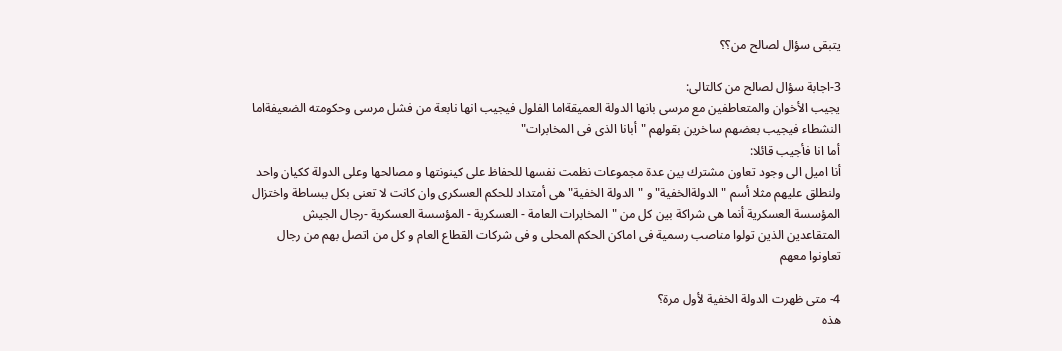يتبقى سؤال لصالح من؟؟

3-اجابة سؤال لصالح من كالتالى:
يجيب الأخوان والمتعاطفين مع مرسى بانها الدولة العميقةاما الفلول فيجيب انها نابعة من فشل مرسى وحكومته الضعيفةاما النشطاء فيجيب بعضهم ساخرين بقولهم "أبانا الذى فى المخابرات"
أما انا فأجيب قائلا:
أنا اميل الى وجود تعاون مشترك بين عدة مجموعات نظمت نفسها للحفاظ على كينونتها و مصالحها وعلى الدولة ككيان واحد ولنطلق عليهم مثلا أسم "الدولةالخفية"و "الدولة الخفية" هى أمتداد للحكم العسكرى وان كانت لا تعنى بكل ببساطة واختزال المؤسسة العسكرية أنما هى شراكة بين كل من "المخابرات العامة - العسكرية - المؤسسة العسكرية -رجال الجيش المتقاعدين الذين تولوا مناصب رسمية فى اماكن الحكم المحلى و فى شركات القطاع العام و كل من اتصل بهم من رجال تعاونوا معهم

4- متى ظهرت الدولة الخفية لأول مرة؟
هذه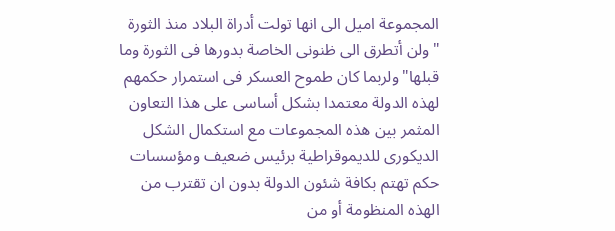المجموعة اميل الى انها تولت أدراة البلاد منذ الثورة "ولن أتطرق الى ظنونى الخاصة بدورها فى الثورة وما قبلها"ولربما كان طموح العسكر فى استمرار حكمهم لهذه الدولة معتمدا بشكل أساسى على هذا التعاون المثمر بين هذه المجموعات مع استكمال الشكل الديكورى للديموقراطية برئيس ضعيف ومؤسسات حكم تهتم بكافة شئون الدولة بدون ان تقترب من الهذه المنظومة أو من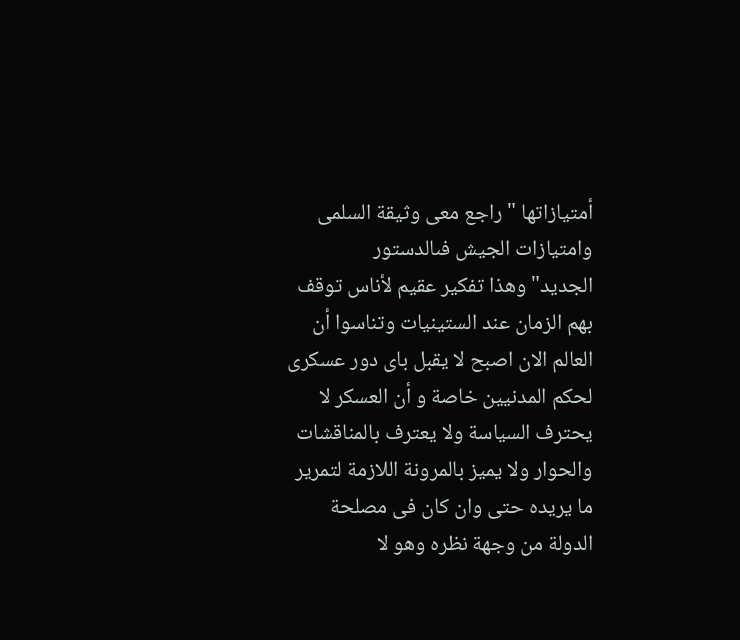أمتيازاتها "راجع معى وثيقة السلمى وامتيازات الجيش فىالدستور الجديد"وهذا تفكير عقيم لأناس توقف بهم الزمان عند الستينيات وتناسوا أن العالم الان اصبح لا يقبل باى دور عسكرى لحكم المدنيين خاصة و أن العسكر لا يحترف السياسة ولا يعترف بالمناقشات والحوار ولا يميز بالمرونة اللازمة لتمرير ما يريده حتى وان كان فى مصلحة الدولة من وجهة نظره وهو لا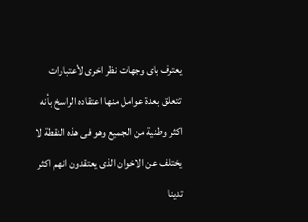يعترف باى وجهات نظر اخرى لأعتبارات تتعلق بعدة عوامل منها اعتقاده الراسخ بأنه اكثر وطنية من الجميع وهو فى هذه النقطة لا يختلف عن الاخوان الذى يعتقدون انهم اكثر تدينا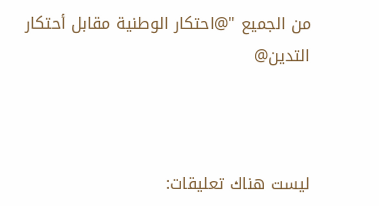من الجميع "@احتكار الوطنية مقابل أحتكار التدين@



ليست هناك تعليقات: